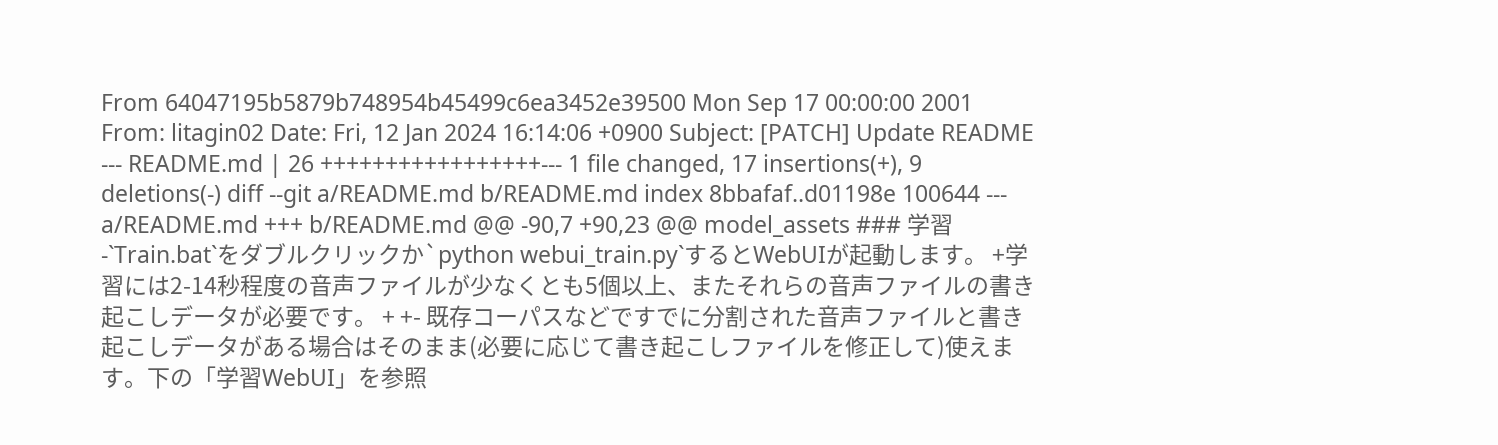From 64047195b5879b748954b45499c6ea3452e39500 Mon Sep 17 00:00:00 2001 From: litagin02 Date: Fri, 12 Jan 2024 16:14:06 +0900 Subject: [PATCH] Update README --- README.md | 26 +++++++++++++++++--- 1 file changed, 17 insertions(+), 9 deletions(-) diff --git a/README.md b/README.md index 8bbafaf..d01198e 100644 --- a/README.md +++ b/README.md @@ -90,7 +90,23 @@ model_assets ### 学習 -`Train.bat`をダブルクリックか`python webui_train.py`するとWebUIが起動します。 +学習には2-14秒程度の音声ファイルが少なくとも5個以上、またそれらの音声ファイルの書き起こしデータが必要です。 + +- 既存コーパスなどですでに分割された音声ファイルと書き起こしデータがある場合はそのまま(必要に応じて書き起こしファイルを修正して)使えます。下の「学習WebUI」を参照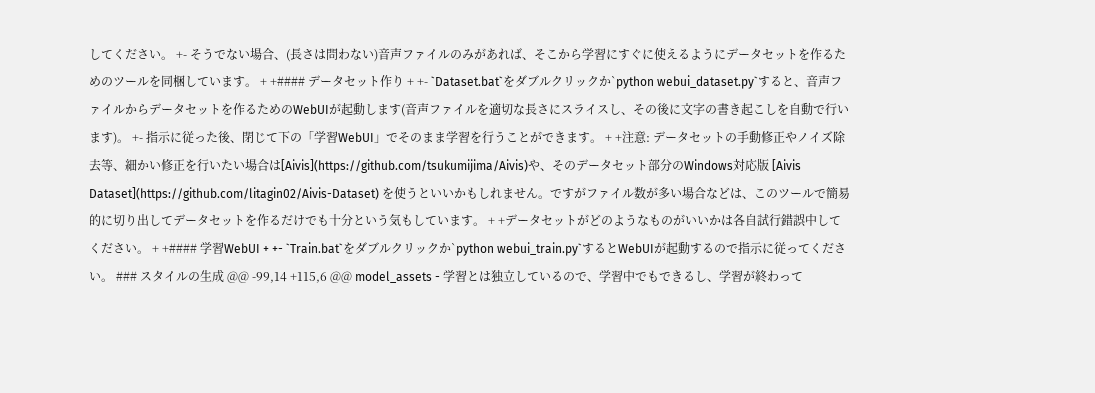してください。 +- そうでない場合、(長さは問わない)音声ファイルのみがあれば、そこから学習にすぐに使えるようにデータセットを作るためのツールを同梱しています。 + +#### データセット作り + +- `Dataset.bat`をダブルクリックか`python webui_dataset.py`すると、音声ファイルからデータセットを作るためのWebUIが起動します(音声ファイルを適切な長さにスライスし、その後に文字の書き起こしを自動で行います)。 +- 指示に従った後、閉じて下の「学習WebUI」でそのまま学習を行うことができます。 + +注意: データセットの手動修正やノイズ除去等、細かい修正を行いたい場合は[Aivis](https://github.com/tsukumijima/Aivis)や、そのデータセット部分のWindows対応版 [Aivis Dataset](https://github.com/litagin02/Aivis-Dataset) を使うといいかもしれません。ですがファイル数が多い場合などは、このツールで簡易的に切り出してデータセットを作るだけでも十分という気もしています。 + +データセットがどのようなものがいいかは各自試行錯誤中してください。 + +#### 学習WebUI + +- `Train.bat`をダブルクリックか`python webui_train.py`するとWebUIが起動するので指示に従ってください。 ### スタイルの生成 @@ -99,14 +115,6 @@ model_assets - 学習とは独立しているので、学習中でもできるし、学習が終わって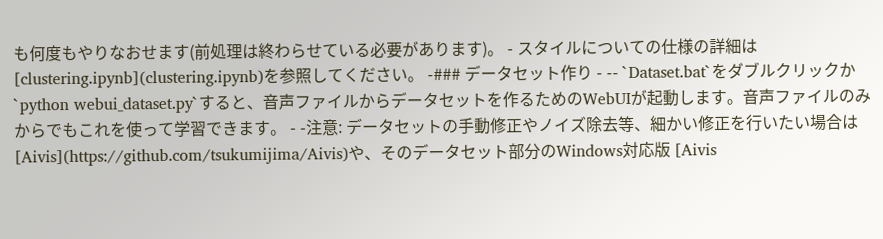も何度もやりなおせます(前処理は終わらせている必要があります)。 - スタイルについての仕様の詳細は[clustering.ipynb](clustering.ipynb)を参照してください。 -### データセット作り - -- `Dataset.bat`をダブルクリックか`python webui_dataset.py`すると、音声ファイルからデータセットを作るためのWebUIが起動します。音声ファイルのみからでもこれを使って学習できます。 - -注意: データセットの手動修正やノイズ除去等、細かい修正を行いたい場合は[Aivis](https://github.com/tsukumijima/Aivis)や、そのデータセット部分のWindows対応版 [Aivis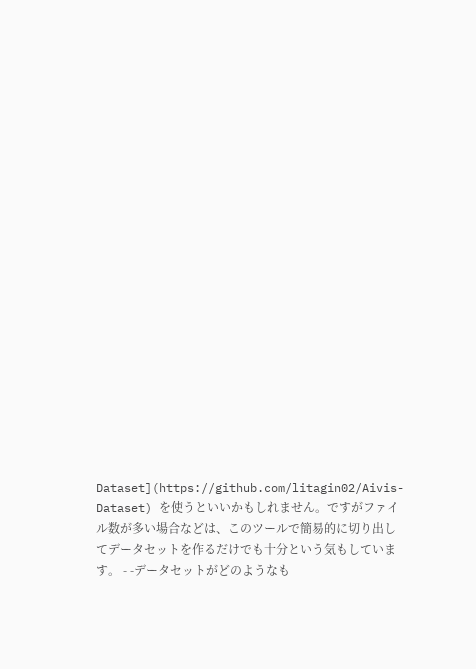Dataset](https://github.com/litagin02/Aivis-Dataset) を使うといいかもしれません。ですがファイル数が多い場合などは、このツールで簡易的に切り出してデータセットを作るだけでも十分という気もしています。 - -データセットがどのようなも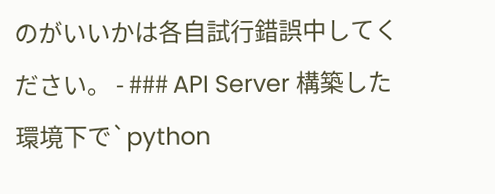のがいいかは各自試行錯誤中してください。 - ### API Server 構築した環境下で`python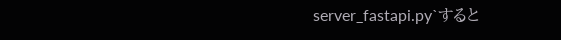server_fastapi.py`すると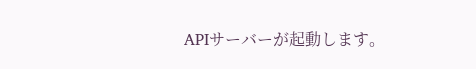APIサーバーが起動します。